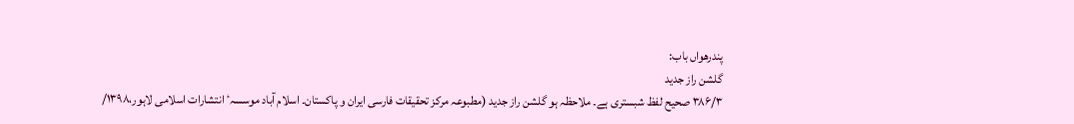پندرھواں باب:
گلشن راز جدید
۳۸۶/۳ صحیح لفظ شبستری ہے۔ ملاحظہ ہو گلشن راز جدید (مطبوعہ مرکز تحقیقات فارسی ایران و پاکستان۔ اسلام آباد موسسہٴ انتشارات اسلامی لاہور،۱۳۹۸/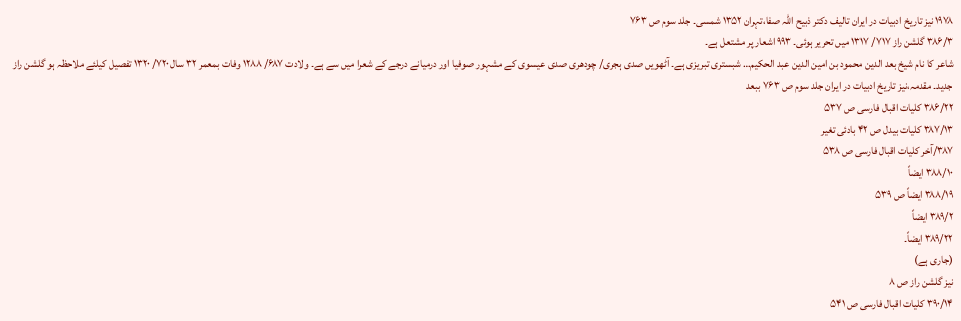۱۹۷۸ نیز تاریخ ادبیات در ایران تالیف دکتر ذبیح اللہ صفا،تہران ۱۳۵۲ شمسی۔ جلد سوم ص ۷۶۳
۳۸۶/۳ گلشن راز ۷۱۷/ ۱۳۱۷ میں تحریر ہوئی۔ ۹۹۳ اشعار پر مشتعل ہے۔
شاعر کا نام شیخ بعد الدین محمود بن امین الدین عبد الحکیم… شبستری تبریزی ہے۔ آٹھویں صدی ہجری/ چودھری صدی عیسوی کے مشہور صوفیا اور درمیانے درجے کے شعرا میں سے ہے۔ ولادت ۶۸۷/ ۱۲۸۸ وفات بمعمر ۳۲ سال ۷۲۰/ ۱۳۲۰ تفصیل کیلئے ملاحظہ ہو گلشن راز جدید۔ مقدمہ،نیز تاریخ ادبیات در ایران جلد سوم ص ۷۶۳ ببعد
۳۸۶/۲۲ کلیات اقبال فارسی ص ۵۳۷
۳۸۷/۱۳ کلیات بیدل ص ۴۲ بادئی تغیر
۳۸۷/آخر کلیات اقبال فارسی ص ۵۳۸
۳۸۸/۱۰ ایضاً
۳۸۸/۱۹ ایضاً ص ۵۳۹
۳۸۹/۲ ایضاً
۳۸۹/۲۲ ایضاً۔
(جاری ہے)
نیز گلشن راز ص ۸
۳۹۰/۱۴ کلیات اقبال فارسی ص ۵۴۱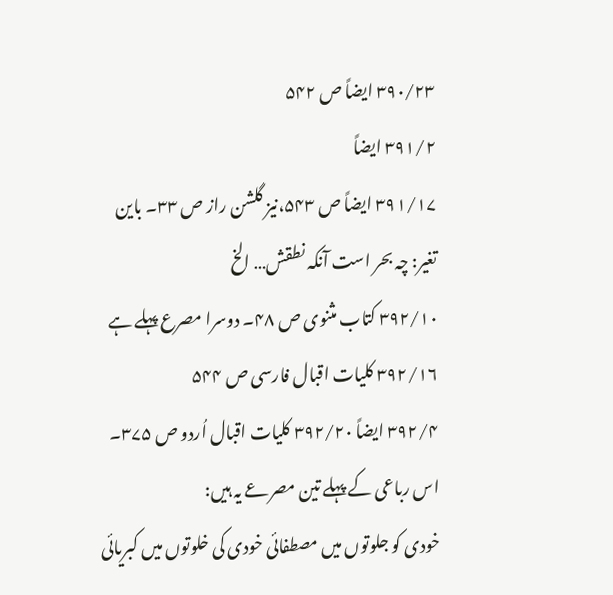۳۹۰/۲۳ ایضاً ص ۵۴۲
۳۹۱/۲ ایضاً
۳۹۱/۱۷ ایضاً ص ۵۴۳،نیز گلشن راز ص ۳۳۔ باین تغیر: چہ بحر است آنکہ نطقش… الخ
۳۹۲/۱۰ کتاب مثنوی ص ۴۸۔ دوسرا مصرع پہلے ہے
۳۹۲/۱۶ کلیات اقبال فارسی ص ۵۴۴
۳۹۲/۴ ایضاً ۳۹۲/۲۰ کلیات اقبال اُردو ص ۳۷۵۔ اس رباعی کے پہلے تین مصرعے یہ ہیں:
خودی کو جلوتوں میں مصطفائی خودی کی خلوتوں میں کبریائی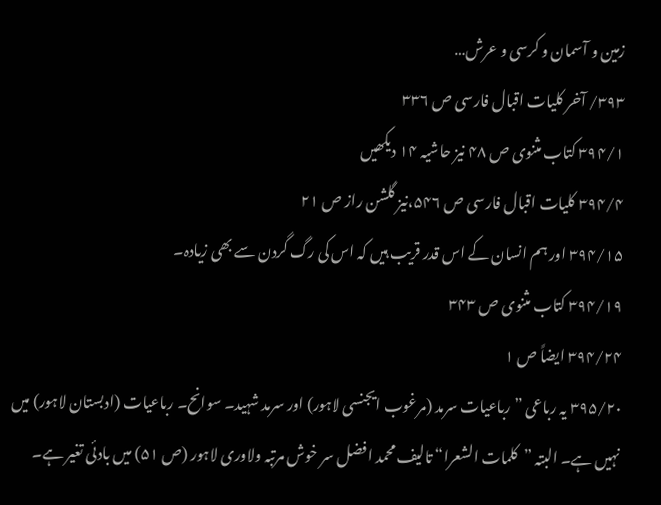زمین و آسمان و کرسی و عرش…
۳۹۳/ آخر کلیات اقبال فارسی ص ۳۳۶
۳۹۴/۱ کتاب مثنوی ص ۴۸ نیز حاشیہ ۱۴ دیکھیں
۳۹۴/۴ کلیات اقبال فارسی ص ۵۴۶،نیز گلشن راز ص ۲۱
۳۹۴/۱۵ اور ہم انسان کے اس قدر قریب ہیں کہ اس کی رگ گردن سے بھی زیادہ۔
۳۹۴/۱۹ کتاب مثنوی ص ۳۴۳
۳۹۴/۲۴ ایضاً ص ۱
۳۹۵/۲۰ یہ رباعی ”رباعیات سرمد (مرغوب ایجنسی لاہور) اور سرمد شہید۔ سوانح۔ رباعیات (ادبستان لاہور) میں نہیں ہے۔ البتہ ”کلمات الشعرا“ تالیف محمد افضل سر خوش مرتبہ ولاوری لاہور (ص ۵۱) میں بادئی تغیر ہے۔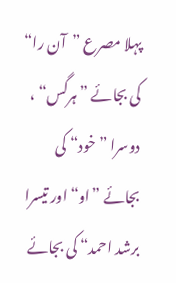پہلا مصرع ”آن را“ کی بجائے ”ہرگس“ ، دوسرا ”خود“ کی بجائے ”او“ اور تیسرا برشد احمد“ کی بجائے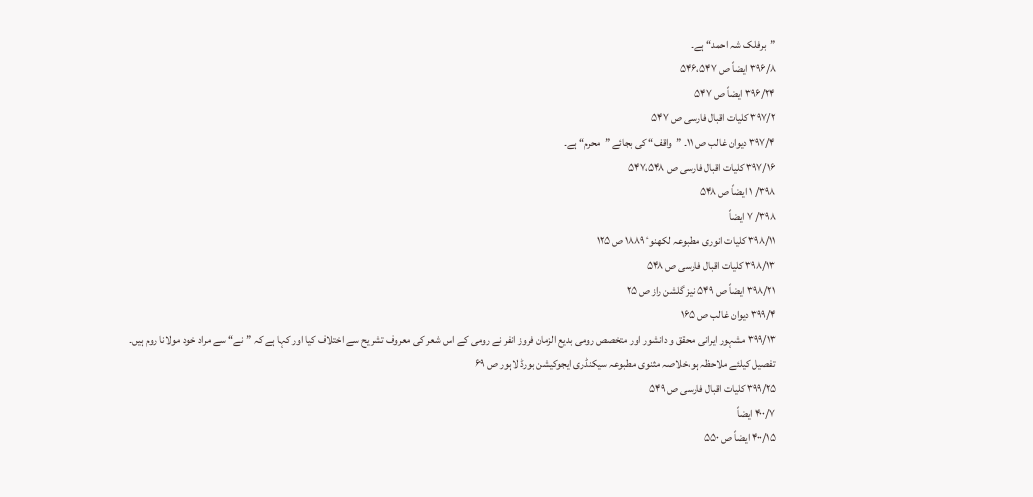”برفلک شہ احمد“ ہے۔
۳۹۶/۸ ایضاً ص ۵۴۶،۵۴۷
۳۹۶/۲۴ ایضاً ص ۵۴۷
۳۹۷/۲ کلیات اقبال فارسی ص ۵۴۷
۳۹۷/۴ دیوان غالب ص ۱۱۔ ”واقف“ کی بجائے ”محرم“ ہے۔
۳۹۷/۱۶ کلیات اقبال فارسی ص ۵۴۷،۵۴۸
۳۹۸/ ۱ ایضاً ص ۵۴۸
۳۹۸/ ۷ ایضاً
۳۹۸/۱۱ کلیات انوری مطبوعہ لکھنوٴ ۱۸۸۹ ص ۱۲۵
۳۹۸/۱۳ کلیات اقبال فارسی ص ۵۴۸
۳۹۸/۲۱ ایضاً ص ۵۴۹ نیز گلشن راز ص ۲۵
۳۹۹/۴ دیوان غالب ص ۱۶۵
۳۹۹/۱۳ مشہور ایرانی محقق و دانشور اور متخصص رومی بدیع الزمان فروز انفر نے رومی کے اس شعر کی معروف تشریح سے اختلاف کیا اور کہا ہے کہ ”نے“ سے مراد خود مولانا روم ہیں۔
تفصیل کیلئے ملاحظہ ہو،خلاصہ مثنوی مطبوعہ سیکنڈری ایجوکیشن بورڈ لاہور ص ۶۹
۳۹۹/۲۵ کلیات اقبال فارسی ص ۵۴۹
۴۰۰/۷ ایضاً
۴۰۰/۱۵ ایضاً ص ۵۵۰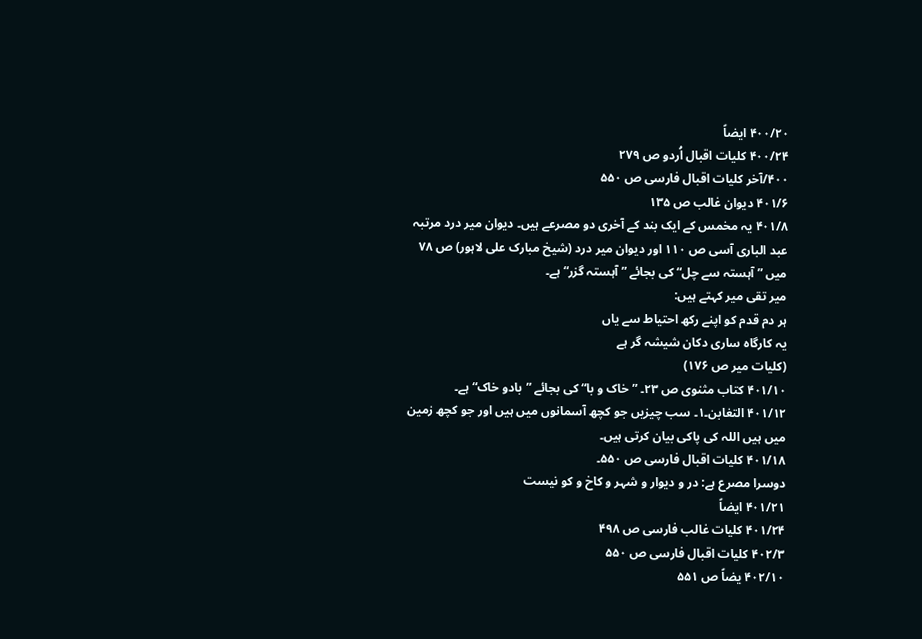۴۰۰/۲۰ ایضاً
۴۰۰/۲۴ کلیات اقبال اُردو ص ۲۷۹
۴۰۰/آخر کلیات اقبال فارسی ص ۵۵۰
۴۰۱/۶ دیوان غالب ص ۱۳۵
۴۰۱/۸ یہ مخمس کے ایک بند کے آخری دو مصرعے ہیں۔ دیوان میر درد مرتبہ عبد الباری آسی ص ۱۱۰ اور دیوان میر درد (شیخ مبارک علی لاہور) ص ۷۸ میں ”آہستہ سے چل“ کی بجائے ”آہستہ گزر“ ہے۔
میر تقی میر کہتے ہیں:
ہر دم قدم کو اپنے رکھ احتیاط سے یاں
یہ کارگاہ ساری دکان شیشہ گر ہے
(کلیات میر ص ۱۷۶)
۴۰۱/۱۰ کتاب مثنوی ص ۲۳۔ ”خاک و با“ کی بجائے ”بادو خاک“ ہے۔
۴۰۱/۱۲ التغابن۔۱۔ سب چیزیں جو کچھ آسمانوں میں ہیں اور جو کچھ زمین میں ہیں اللہ کی پاکی بیان کرتی ہیں۔
۴۰۱/۱۸ کلیات اقبال فارسی ص ۵۵۰۔
دوسرا مصرع ہے: در و دیوار و شہر و کاخ و کو نیست
۴۰۱/۲۱ ایضاً
۴۰۱/۲۴ کلیات غالب فارسی ص ۴۹۸
۴۰۲/۳ کلیات اقبال فارسی ص ۵۵۰
۴۰۲/۱۰ یضاً ص ۵۵۱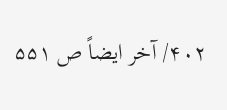۴۰۲/ آخر ایضاً ص ۵۵۱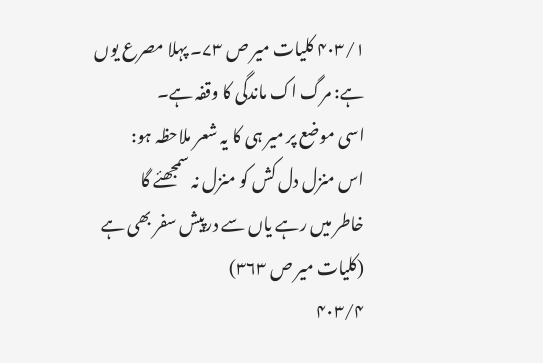۴۰۳/۱ کلیات میر ص ۷۳۔ پہلا مصرع یوں ہے: مرگ اک ماندگی کا وقفہ ہے۔
اسی موضع پر میر ہی کا یہ شعر ملاحظہ ہو:
اس منزل دل کش کو منزل نہ سمجھئے گا
خاطر میں رہے یاں سے درپیش سفر بھی ہے
(کلیات میر ص ۳۶۳)
۴۰۳/۴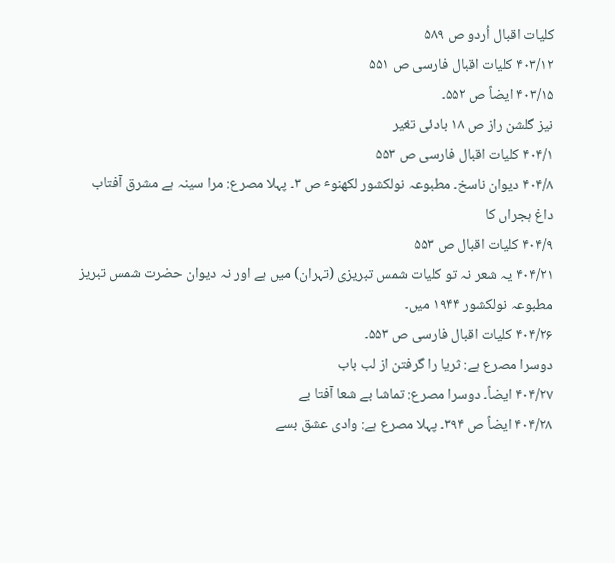کلیات اقبال اُردو ص ۵۸۹
۴۰۳/۱۲ کلیات اقبال فارسی ص ۵۵۱
۴۰۳/۱۵ ایضاً ص ۵۵۲۔
نیز گلشن راز ص ۱۸ بادئی تغیر
۴۰۴/۱ کلیات اقبال فارسی ص ۵۵۳
۴۰۴/۸ دیوان ناسخ۔ مطبوعہ نولکشور لکھنوٴ ص ۳۔ پہلا مصرع: مرا سینہ ہے مشرق آفتاب داغ ہجراں کا
۴۰۴/۹ کلیات اقبال ص ۵۵۳
۴۰۴/۲۱ یہ شعر نہ تو کلیات شمس تبریزی (تہران) میں ہے اور نہ دیوان حضرت شمس تبریز مطبوعہ نولکشور ۱۹۴۴ میں۔
۴۰۴/۲۶ کلیات اقبال فارسی ص ۵۵۳۔
دوسرا مصرع ہے: ثریا را گرفتن از لب باب
۴۰۴/۲۷ ایضاً۔ دوسرا مصرع: تماشا بے شعا آفتا بے
۴۰۴/۲۸ ایضاً ص ۳۹۴۔ پہلا مصرع ہے: وادی عشق بسے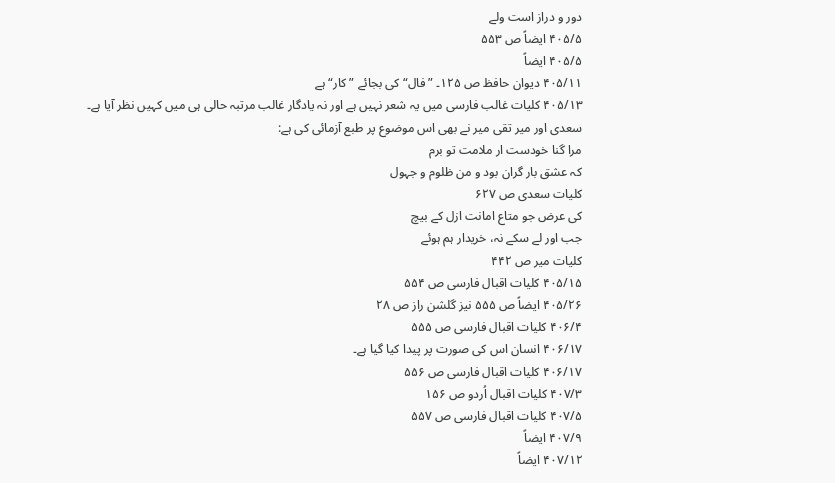دور و دراز است ولے
۴۰۵/۵ ایضاً ص ۵۵۳
۴۰۵/۵ ایضاً
۴۰۵/۱۱ دیوان حافظ ص ۱۲۵۔ ”فال“ کی بجائے ”کار“ ہے
۴۰۵/۱۳ کلیات غالب فارسی میں یہ شعر نہیں ہے اور نہ یادگار غالب مرتبہ حالی ہی میں کہیں نظر آیا ہے۔
سعدی اور میر تقی میر نے بھی اس موضوع پر طبع آزمائی کی ہے:
مرا گنا خودست ار ملامت تو برم
کہ عشق بار گران بود و من ظلوم و جہول
کلیات سعدی ص ۶۲۷
کی عرض جو متاع امانت ازل کے بیچ
جب اور لے سکے نہ، خریدار ہم ہوئے
کلیات میر ص ۴۴۲
۴۰۵/۱۵ کلیات اقبال فارسی ص ۵۵۴
۴۰۵/۲۶ ایضاً ص ۵۵۵ نیز گلشن راز ص ۲۸
۴۰۶/۴ کلیات اقبال فارسی ص ۵۵۵
۴۰۶/۱۷ انسان اس کی صورت پر پیدا کیا گیا ہے۔
۴۰۶/۱۷ کلیات اقبال فارسی ص ۵۵۶
۴۰۷/۳ کلیات اقبال اُردو ص ۱۵۶
۴۰۷/۵ کلیات اقبال فارسی ص ۵۵۷
۴۰۷/۹ ایضاً
۴۰۷/۱۲ ایضاً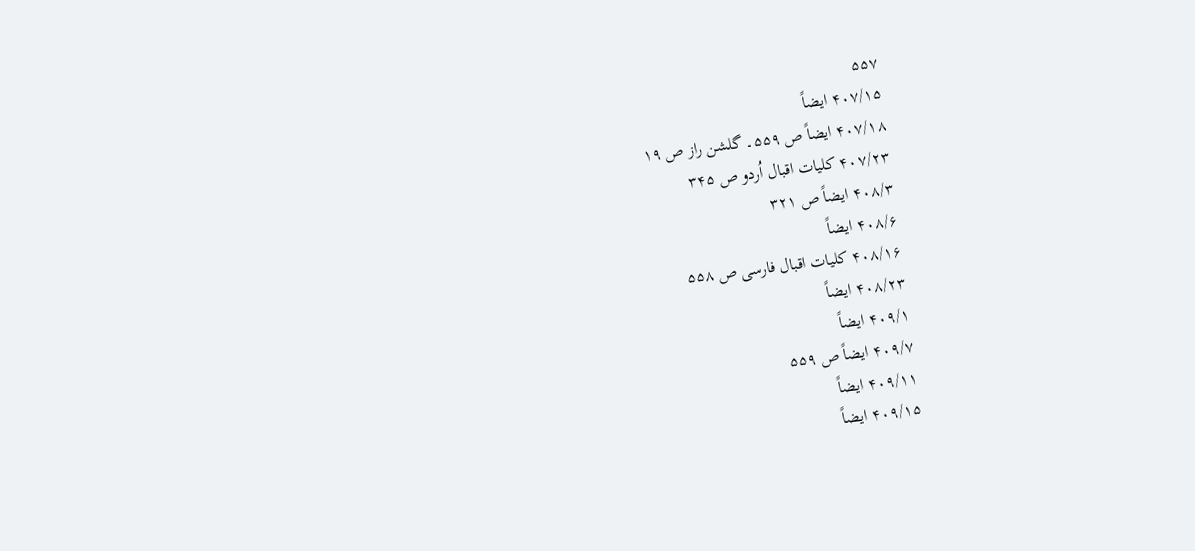۵۵۷
۴۰۷/۱۵ ایضاً
۴۰۷/۱۸ ایضاً ص ۵۵۹۔ گلشن راز ص ۱۹
۴۰۷/۲۳ کلیات اقبال اُردو ص ۳۴۵
۴۰۸/۳ ایضاً ص ۳۲۱
۴۰۸/۶ ایضاً
۴۰۸/۱۶ کلیات اقبال فارسی ص ۵۵۸
۴۰۸/۲۳ ایضاً
۴۰۹/۱ ایضاً
۴۰۹/۷ ایضاً ص ۵۵۹
۴۰۹/۱۱ ایضاً
۴۰۹/۱۵ ایضاً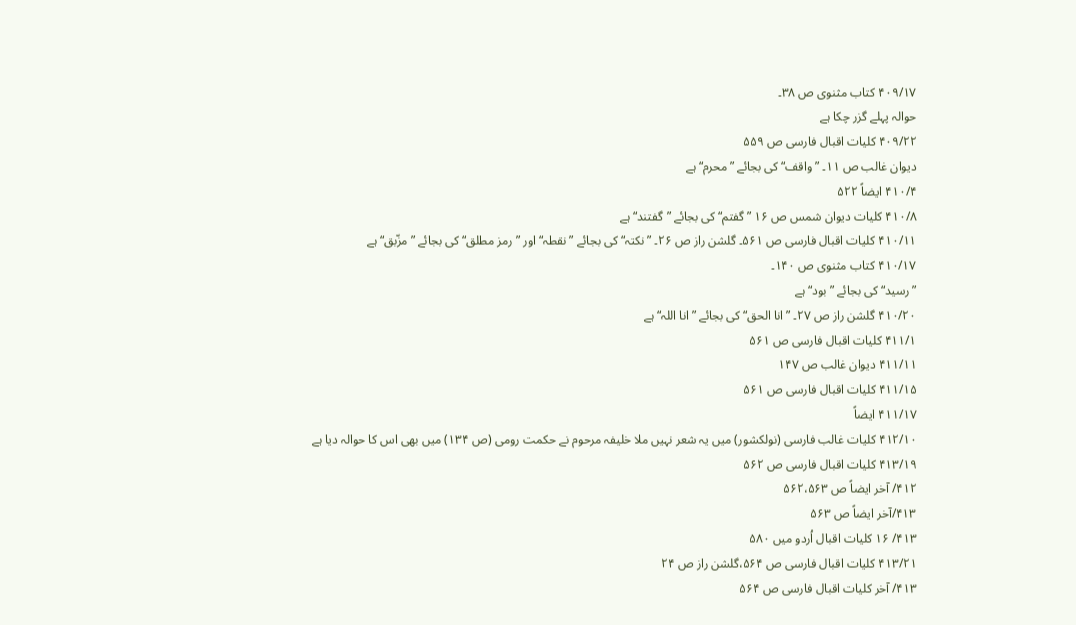۴۰۹/۱۷ کتاب مثنوی ص ۳۸۔
حوالہ پہلے گزر چکا ہے
۴۰۹/۲۲ کلیات اقبال فارسی ص ۵۵۹
دیوان غالب ص ۱۱۔ ”واقف“ کی بجائے ”محرم“ ہے
۴۱۰/۴ ایضاً ۵۲۲
۴۱۰/۸ کلیات دیوان شمس ص ۱۶ ”گفتم“ کی بجائے ”گفتند“ ہے
۴۱۰/۱۱ کلیات اقبال فارسی ص ۵۶۱۔ گلشن راز ص ۲۶۔ ”نکتہ“ کی بجائے ”نقطہ“ اور ”رمز مطلق“ کی بجائے ”مزّبق“ ہے
۴۱۰/۱۷ کتاب مثنوی ص ۱۴۰۔
”رسید“ کی بجائے ”بود“ ہے
۴۱۰/۲۰ گلشن راز ص ۲۷۔ ”انا الحق“ کی بجائے ”انا اللہ“ ہے
۴۱۱/۱ کلیات اقبال فارسی ص ۵۶۱
۴۱۱/۱۱ دیوان غالب ص ۱۴۷
۴۱۱/۱۵ کلیات اقبال فارسی ص ۵۶۱
۴۱۱/۱۷ ایضاً
۴۱۲/۱۰ کلیات غالب فارسی (نولکشور) میں یہ شعر نہیں ملا خلیفہ مرحوم نے حکمت رومی (ص ۱۳۴) میں بھی اس کا حوالہ دیا ہے
۴۱۳/۱۹ کلیات اقبال فارسی ص ۵۶۲
۴۱۲/ آخر ایضاً ص ۵۶۲،۵۶۳
۴۱۳/آخر ایضاً ص ۵۶۳
۴۱۳/ ۱۶ کلیات اقبال اُردو میں ۵۸۰
۴۱۳/۲۱ کلیات اقبال فارسی ص ۵۶۴،گلشن راز ص ۲۴
۴۱۳/ آخر کلیات اقبال فارسی ص ۵۶۴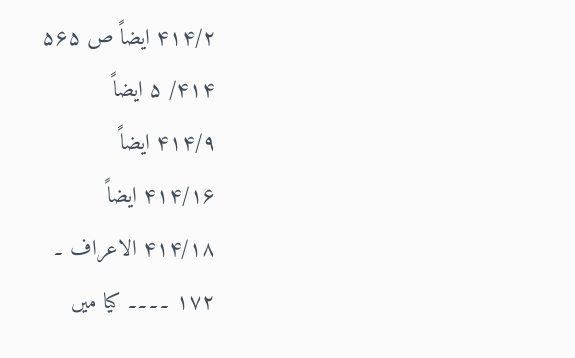۴۱۴/۲ ایضاً ص ۵۶۵
۴۱۴/ ۵ ایضاً
۴۱۴/۹ ایضاً
۴۱۴/۱۶ ایضاً
۴۱۴/۱۸ الاعراف ۔
۱۷۲ ۔۔۔۔ کیا میں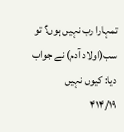تمہارا رب نہیں ہوں؟ تو سب(اولاد آدم) نے جواب دیا: کیوں نہیں
۴۱۴/۱۹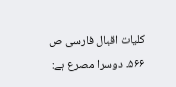کلیات اقبال فارسی ص ۵۶۶۔ دوسرا مصرع ہے: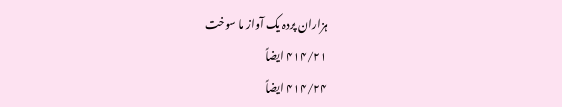ہزاران پردہ یک آواز ما سوخت
۴۱۴/۲۱ ایضاً
۴۱۴/۲۴ ایضاً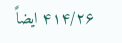۴۱۴/۲۶ ایضاً